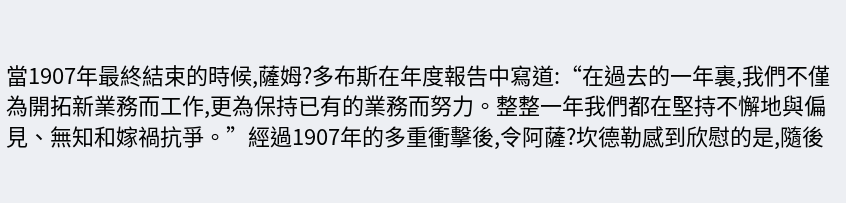當1907年最終結束的時候,薩姆?多布斯在年度報告中寫道:“在過去的一年裏,我們不僅為開拓新業務而工作,更為保持已有的業務而努力。整整一年我們都在堅持不懈地與偏見、無知和嫁禍抗爭。”經過1907年的多重衝擊後,令阿薩?坎德勒感到欣慰的是,隨後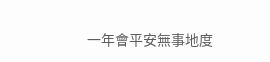一年會平安無事地度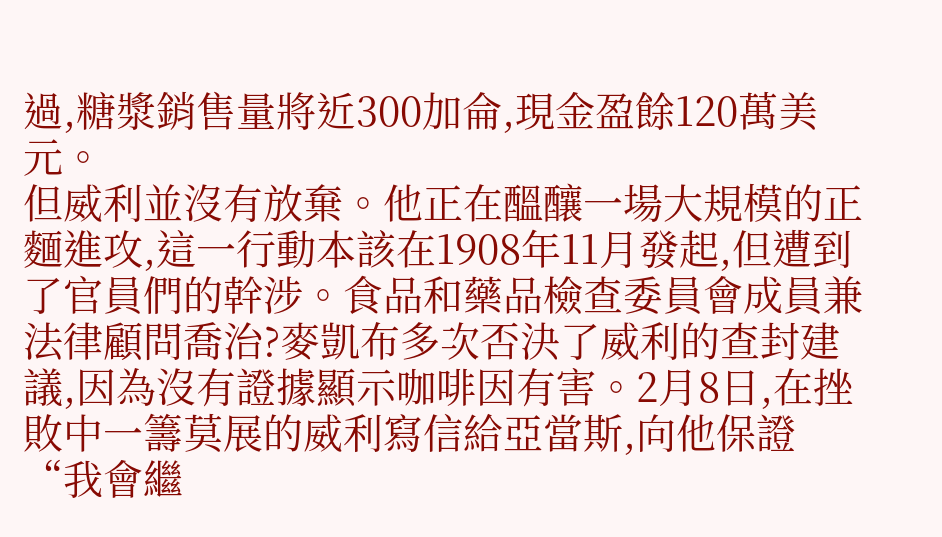過,糖漿銷售量將近300加侖,現金盈餘120萬美元。
但威利並沒有放棄。他正在醞釀一場大規模的正麵進攻,這一行動本該在1908年11月發起,但遭到了官員們的幹涉。食品和藥品檢查委員會成員兼法律顧問喬治?麥凱布多次否決了威利的查封建議,因為沒有證據顯示咖啡因有害。2月8日,在挫敗中一籌莫展的威利寫信給亞當斯,向他保證“我會繼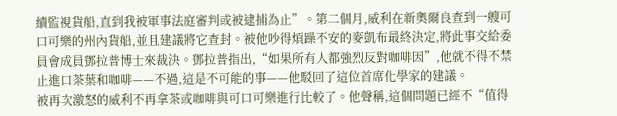續監視貨船,直到我被軍事法庭審判或被逮捕為止”。第二個月,威利在新奧爾良查到一艘可口可樂的州內貨船,並且建議將它查封。被他吵得煩躁不安的麥凱布最終決定,將此事交給委員會成員鄧拉普博士來裁決。鄧拉普指出,“如果所有人都強烈反對咖啡因”,他就不得不禁止進口茶葉和咖啡——不過,這是不可能的事——他駁回了這位首席化學家的建議。
被再次激怒的威利不再拿茶或咖啡與可口可樂進行比較了。他聲稱,這個問題已經不“值得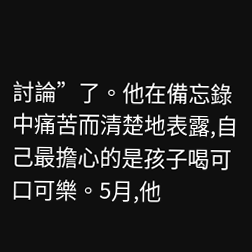討論”了。他在備忘錄中痛苦而清楚地表露,自己最擔心的是孩子喝可口可樂。5月,他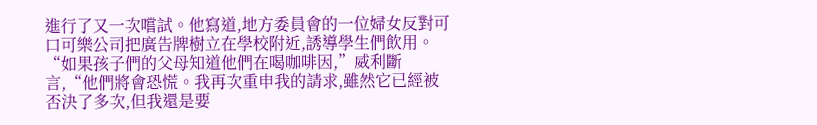進行了又一次嚐試。他寫道,地方委員會的一位婦女反對可口可樂公司把廣告牌樹立在學校附近,誘導學生們飲用。“如果孩子們的父母知道他們在喝咖啡因,”威利斷言,“他們將會恐慌。我再次重申我的請求,雖然它已經被否決了多次,但我還是要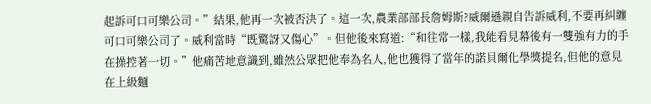起訴可口可樂公司。”結果,他再一次被否決了。這一次,農業部部長詹姆斯?威爾遜親自告訴威利,不要再糾纏可口可樂公司了。威利當時“既驚訝又傷心”。但他後來寫道:“和往常一樣,我能看見幕後有一雙強有力的手在操控著一切。”他痛苦地意識到,雖然公眾把他奉為名人,他也獲得了當年的諾貝爾化學獎提名,但他的意見在上級麵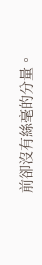前卻沒有絲毫的分量。